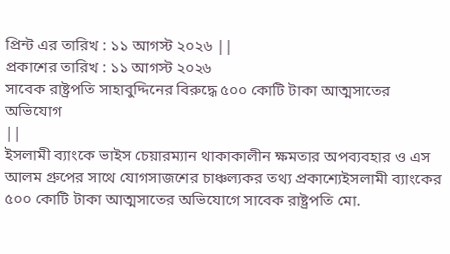প্রিন্ট এর তারিখ : ১১ আগস্ট ২০২৬ ||
প্রকাশের তারিখ : ১১ আগস্ট ২০২৬
সাবেক রাষ্ট্রপতি সাহাবুদ্দিনের বিরুদ্ধে ৫০০ কোটি টাকা আত্মসাতের অভিযোগ
||
ইসলামী ব্যাংকে ভাইস চেয়ারম্যান থাকাকালীন ক্ষমতার অপব্যবহার ও এস আলম গ্রুপের সাথে যোগসাজশের চাঞ্চল্যকর তথ্য প্রকাশ্যেইসলামী ব্যাংকের ৫০০ কোটি টাকা আত্মসাতের অভিযোগে সাবেক রাষ্ট্রপতি মো.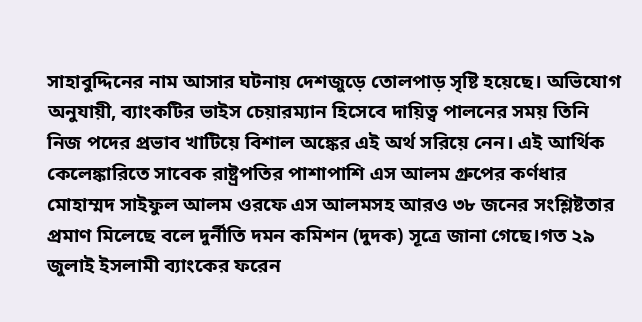সাহাবুদ্দিনের নাম আসার ঘটনায় দেশজুড়ে তোলপাড় সৃষ্টি হয়েছে। অভিযোগ অনুযায়ী, ব্যাংকটির ভাইস চেয়ারম্যান হিসেবে দায়িত্ব পালনের সময় তিনি নিজ পদের প্রভাব খাটিয়ে বিশাল অঙ্কের এই অর্থ সরিয়ে নেন। এই আর্থিক কেলেঙ্কারিতে সাবেক রাষ্ট্রপতির পাশাপাশি এস আলম গ্রুপের কর্ণধার মোহাম্মদ সাইফুল আলম ওরফে এস আলমসহ আরও ৩৮ জনের সংশ্লিষ্টতার প্রমাণ মিলেছে বলে দুর্নীতি দমন কমিশন (দুদক) সূত্রে জানা গেছে।গত ২৯ জুলাই ইসলামী ব্যাংকের ফরেন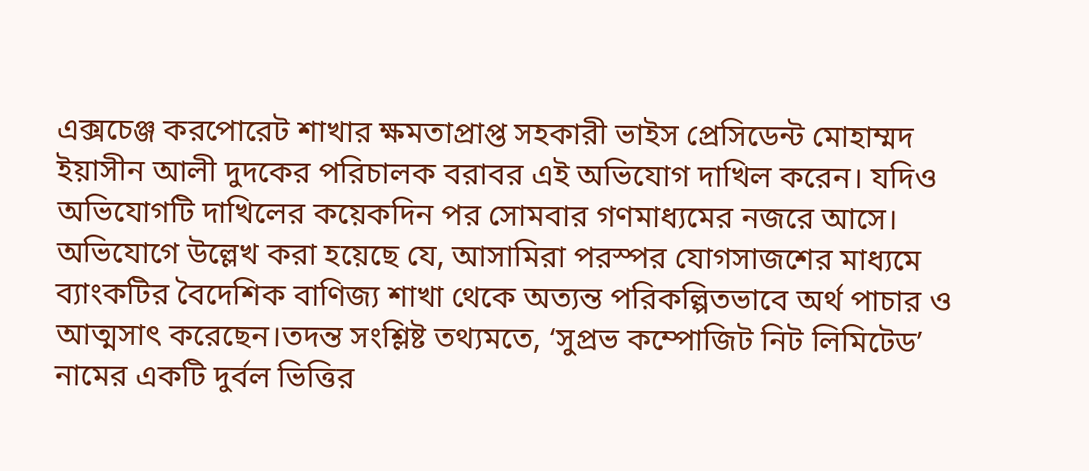এক্সচেঞ্জ করপোরেট শাখার ক্ষমতাপ্রাপ্ত সহকারী ভাইস প্রেসিডেন্ট মোহাম্মদ ইয়াসীন আলী দুদকের পরিচালক বরাবর এই অভিযোগ দাখিল করেন। যদিও অভিযোগটি দাখিলের কয়েকদিন পর সোমবার গণমাধ্যমের নজরে আসে। অভিযোগে উল্লেখ করা হয়েছে যে, আসামিরা পরস্পর যোগসাজশের মাধ্যমে ব্যাংকটির বৈদেশিক বাণিজ্য শাখা থেকে অত্যন্ত পরিকল্পিতভাবে অর্থ পাচার ও আত্মসাৎ করেছেন।তদন্ত সংশ্লিষ্ট তথ্যমতে, ‘সুপ্রভ কম্পোজিট নিট লিমিটেড’ নামের একটি দুর্বল ভিত্তির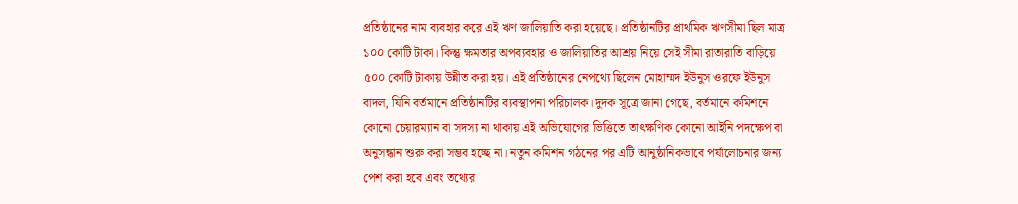প্রতিষ্ঠানের নাম ব্যবহার করে এই ঋণ জালিয়াতি করা হয়েছে। প্রতিষ্ঠানটির প্রাথমিক ঋণসীমা ছিল মাত্র ১০০ কোটি টাকা। কিন্তু ক্ষমতার অপব্যবহার ও জালিয়াতির আশ্রয় নিয়ে সেই সীমা রাতারাতি বাড়িয়ে ৫০০ কোটি টাকায় উন্নীত করা হয়। এই প্রতিষ্ঠানের নেপথ্যে ছিলেন মোহাম্মদ ইউনুস ওরফে ইউনুস বাদল, যিনি বর্তমানে প্রতিষ্ঠানটির ব্যবস্থাপনা পরিচালক।দুদক সূত্রে জানা গেছে, বর্তমানে কমিশনে কোনো চেয়ারম্যান বা সদস্য না থাকায় এই অভিযোগের ভিত্তিতে তাৎক্ষণিক কোনো আইনি পদক্ষেপ বা অনুসন্ধান শুরু করা সম্ভব হচ্ছে না। নতুন কমিশন গঠনের পর এটি আনুষ্ঠানিকভাবে পর্যালোচনার জন্য পেশ করা হবে এবং তথ্যের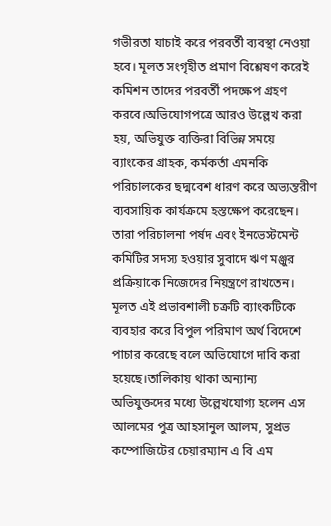গভীরতা যাচাই করে পরবর্তী ব্যবস্থা নেওয়া হবে। মূলত সংগৃহীত প্রমাণ বিশ্লেষণ করেই কমিশন তাদের পরবর্তী পদক্ষেপ গ্রহণ করবে।অভিযোগপত্রে আরও উল্লেখ করা হয়, অভিযুক্ত ব্যক্তিরা বিভিন্ন সময়ে ব্যাংকের গ্রাহক, কর্মকর্তা এমনকি পরিচালকের ছদ্মবেশ ধারণ করে অভ্যন্তরীণ ব্যবসায়িক কার্যক্রমে হস্তক্ষেপ করেছেন। তারা পরিচালনা পর্ষদ এবং ইনভেস্টমেন্ট কমিটির সদস্য হওয়ার সুবাদে ঋণ মঞ্জুর প্রক্রিয়াকে নিজেদের নিয়ন্ত্রণে রাখতেন। মূলত এই প্রভাবশালী চক্রটি ব্যাংকটিকে ব্যবহার করে বিপুল পরিমাণ অর্থ বিদেশে পাচার করেছে বলে অভিযোগে দাবি করা হয়েছে।তালিকায় থাকা অন্যান্য অভিযুক্তদের মধ্যে উল্লেখযোগ্য হলেন এস আলমের পুত্র আহসানুল আলম, সুপ্রভ কম্পোজিটের চেয়ারম্যান এ বি এম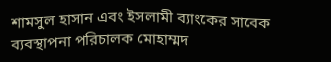শামসুল হাসান এবং ইসলামী ব্যাংকের সাবেক ব্যবস্থাপনা পরিচালক মোহাম্মদ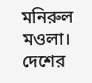মনিরুল মওলা। দেশের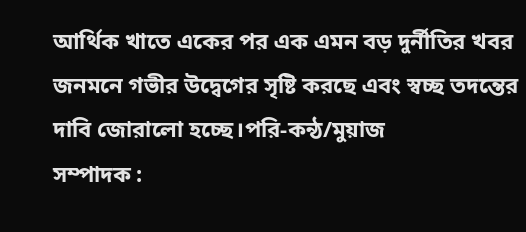আর্থিক খাতে একের পর এক এমন বড় দুর্নীতির খবর জনমনে গভীর উদ্বেগের সৃষ্টি করছে এবং স্বচ্ছ তদন্তের দাবি জোরালো হচ্ছে।পরি-কন্ঠ/মুয়াজ
সম্পাদক :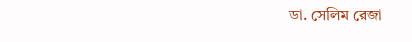ডা. সেলিম রেজা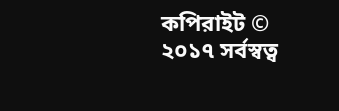কপিরাইট © ২০১৭ সর্বস্বত্ব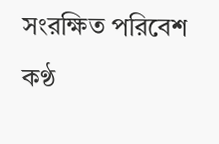সংরক্ষিত পরিবেশ কণ্ঠ